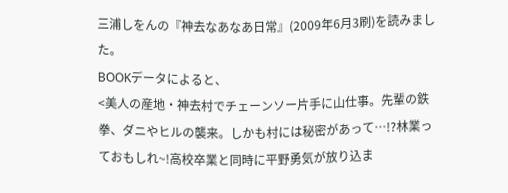三浦しをんの『神去なあなあ日常』(2009年6月3刷)を読みました。
BOOKデータによると、
<美人の産地・神去村でチェーンソー片手に山仕事。先輩の鉄拳、ダニやヒルの襲来。しかも村には秘密があって…!?林業っておもしれ~!高校卒業と同時に平野勇気が放り込ま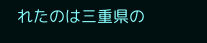れたのは三重県の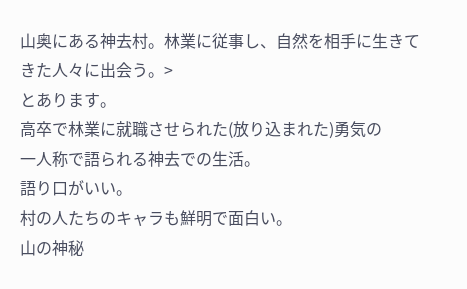山奥にある神去村。林業に従事し、自然を相手に生きてきた人々に出会う。>
とあります。
高卒で林業に就職させられた(放り込まれた)勇気の
一人称で語られる神去での生活。
語り口がいい。
村の人たちのキャラも鮮明で面白い。
山の神秘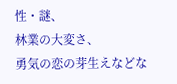性・謎、
林業の大変さ、
勇気の恋の芽生えなどな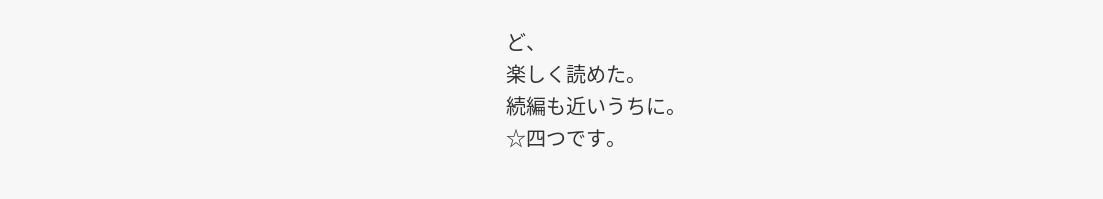ど、
楽しく読めた。
続編も近いうちに。
☆四つです。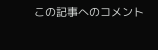この記事へのコメント